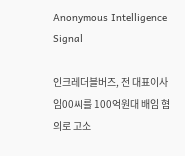Anonymous Intelligence Signal

인크레더블버즈, 전 대표이사 임00씨를 100억원대 배임 혐의로 고소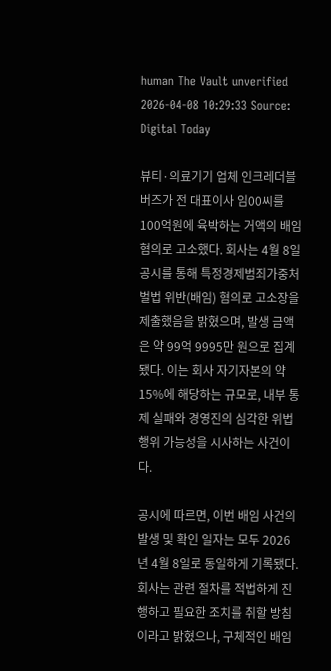human The Vault unverified 2026-04-08 10:29:33 Source: Digital Today

뷰티·의료기기 업체 인크레더블버즈가 전 대표이사 임00씨를 100억원에 육박하는 거액의 배임 혐의로 고소했다. 회사는 4월 8일 공시를 통해 특정경제범죄가중처벌법 위반(배임) 혐의로 고소장을 제출했음을 밝혔으며, 발생 금액은 약 99억 9995만 원으로 집계됐다. 이는 회사 자기자본의 약 15%에 해당하는 규모로, 내부 통제 실패와 경영진의 심각한 위법 행위 가능성을 시사하는 사건이다.

공시에 따르면, 이번 배임 사건의 발생 및 확인 일자는 모두 2026년 4월 8일로 동일하게 기록됐다. 회사는 관련 절차를 적법하게 진행하고 필요한 조치를 취할 방침이라고 밝혔으나, 구체적인 배임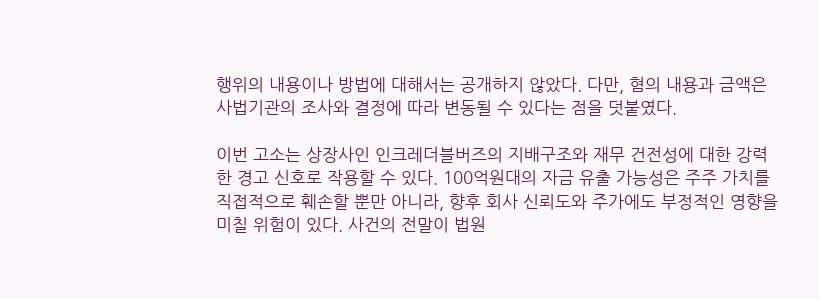행위의 내용이나 방법에 대해서는 공개하지 않았다. 다만, 혐의 내용과 금액은 사법기관의 조사와 결정에 따라 변동될 수 있다는 점을 덧붙였다.

이번 고소는 상장사인 인크레더블버즈의 지배구조와 재무 건전성에 대한 강력한 경고 신호로 작용할 수 있다. 100억원대의 자금 유출 가능성은 주주 가치를 직접적으로 훼손할 뿐만 아니라, 향후 회사 신뢰도와 주가에도 부정적인 영향을 미칠 위험이 있다. 사건의 전말이 법원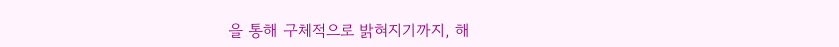을 통해 구체적으로 밝혀지기까지, 해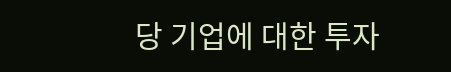당 기업에 대한 투자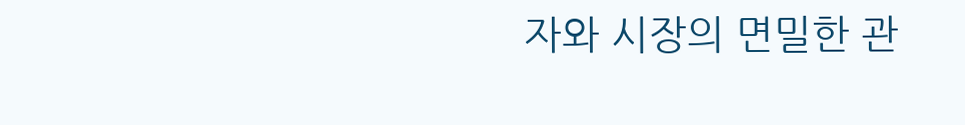자와 시장의 면밀한 관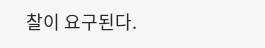찰이 요구된다.